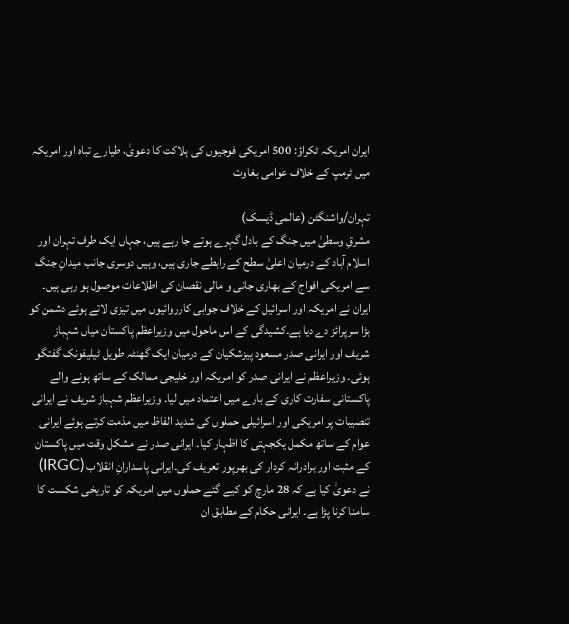ایران امریکہ ٹکراؤ: 500 امریکی فوجیوں کی ہلاکت کا دعویٰ، طیارے تباہ اور امریکہ میں ٹرمپ کے خلاف عوامی بغاوت

تہران/واشنگٹن (عالمی ڈیسک)
مشرقِ وسطیٰ میں جنگ کے بادل گہرے ہوتے جا رہے ہیں، جہاں ایک طرف تہران اور اسلام آباد کے درمیان اعلیٰ سطح کے رابطے جاری ہیں، وہیں دوسری جانب میدانِ جنگ سے امریکی افواج کے بھاری جانی و مالی نقصان کی اطلاعات موصول ہو رہی ہیں۔ ایران نے امریکہ اور اسرائیل کے خلاف جوابی کارروائیوں میں تیزی لاتے ہوئے دشمن کو بڑا سرپرائز دے دیا ہے۔کشیدگی کے اس ماحول میں وزیراعظم پاکستان میاں شہباز شریف اور ایرانی صدر مسعود پیزشکیان کے درمیان ایک گھنٹہ طویل ٹیلیفونک گفتگو ہوئی۔ وزیراعظم نے ایرانی صدر کو امریکہ اور خلیجی ممالک کے ساتھ ہونے والے پاکستانی سفارت کاری کے بارے میں اعتماد میں لیا۔ وزیراعظم شہباز شریف نے ایرانی تنصیبات پر امریکی اور اسرائیلی حملوں کی شدید الفاظ میں مذمت کرتے ہوئے ایرانی عوام کے ساتھ مکمل یکجہتی کا اظہار کیا۔ ایرانی صدر نے مشکل وقت میں پاکستان کے مثبت اور برادرانہ کردار کی بھرپور تعریف کی۔ایرانی پاسدارانِ انقلاب (IRGC) نے دعویٰ کیا ہے کہ 28 مارچ کو کیے گئے حملوں میں امریکہ کو تاریخی شکست کا سامنا کرنا پڑا ہے۔ ایرانی حکام کے مطابق ان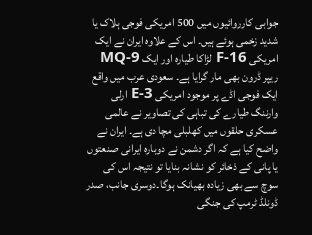جوابی کارروائیوں میں 500 امریکی فوجی ہلاک یا شدید زخمی ہوئے ہیں۔ اس کے علاوہ ایران نے ایک امریکی F-16 لڑاکا طیارہ اور ایک MQ-9 ریپر ڈرون بھی مار گرایا ہے۔ سعودی عرب میں واقع ایک فوجی اڈے پر موجود امریکی E-3 ارلی وارننگ طیارے کی تباہی کی تصاویر نے عالمی عسکری حلقوں میں کھلبلی مچا دی ہے۔ ایران نے واضح کیا ہے کہ اگر دشمن نے دوبارہ ایرانی صنعتوں یا پانی کے ذخائر کو نشانہ بنایا تو نتیجہ اس کی سوچ سے بھی زیادہ بھیانک ہوگا۔دوسری جانب، صدر ڈونلڈ ٹرمپ کی جنگی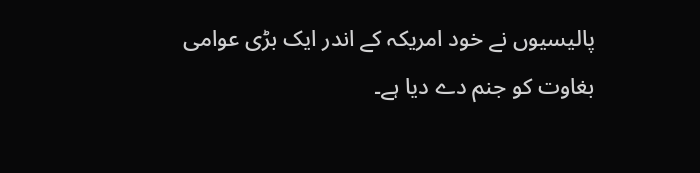پالیسیوں نے خود امریکہ کے اندر ایک بڑی عوامی بغاوت کو جنم دے دیا ہے۔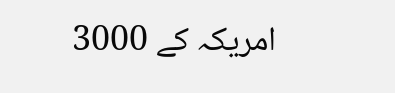امریکہ کے 3000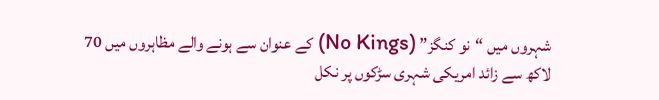شہروں میں “نو کنگز” (No Kings) کے عنوان سے ہونے والے مظاہروں میں 70 لاکھ سے زائد امریکی شہری سڑکوں پر نکل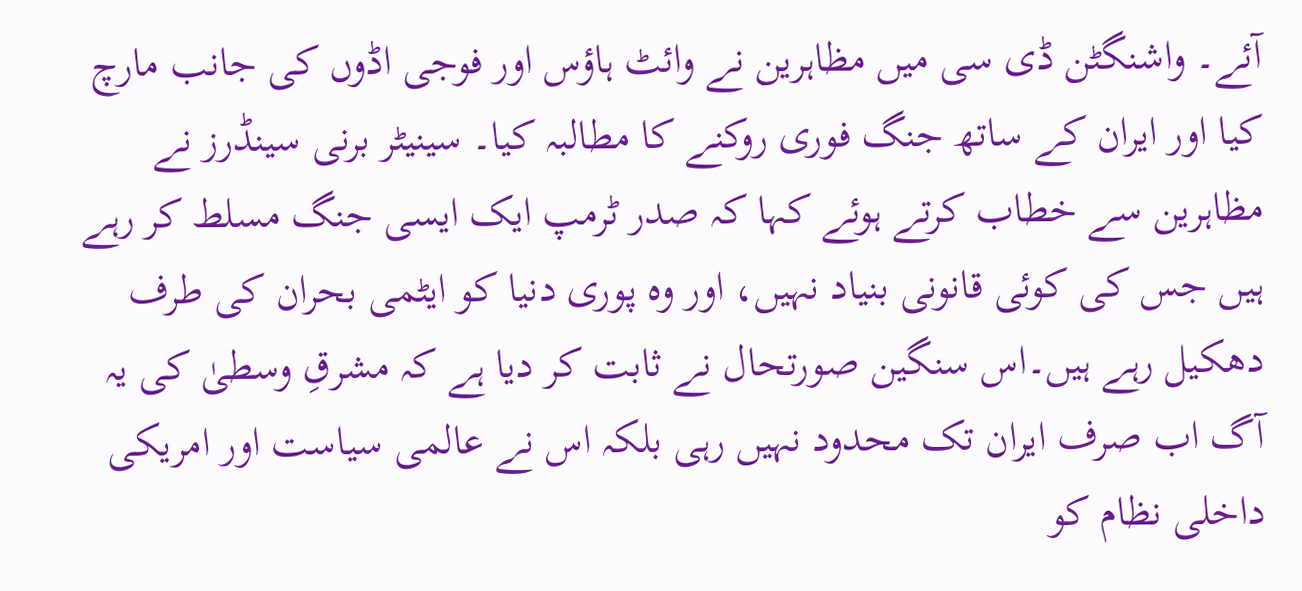آئے۔ واشنگٹن ڈی سی میں مظاہرین نے وائٹ ہاؤس اور فوجی اڈوں کی جانب مارچ کیا اور ایران کے ساتھ جنگ فوری روکنے کا مطالبہ کیا۔ سینیٹر برنی سینڈرز نے مظاہرین سے خطاب کرتے ہوئے کہا کہ صدر ٹرمپ ایک ایسی جنگ مسلط کر رہے ہیں جس کی کوئی قانونی بنیاد نہیں، اور وہ پوری دنیا کو ایٹمی بحران کی طرف دھکیل رہے ہیں۔اس سنگین صورتحال نے ثابت کر دیا ہے کہ مشرقِ وسطیٰ کی یہ آگ اب صرف ایران تک محدود نہیں رہی بلکہ اس نے عالمی سیاست اور امریکی داخلی نظام کو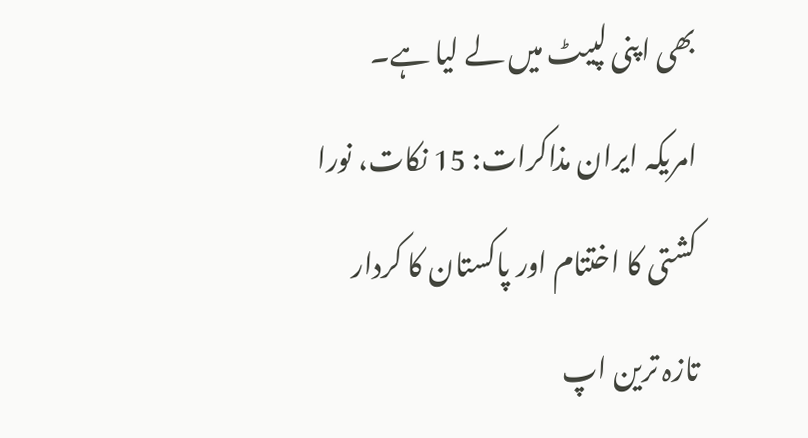بھی اپنی لپیٹ میں لے لیا ہے۔
امریکہ ایران مذاکرات: 15 نکات، نورا کشتی کا اختتام اور پاکستان کا کردار
تازہ ترین اپ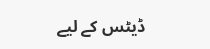ڈیٹس کے لیے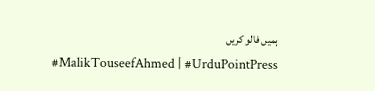ہمیں فالو کریں
#MalikTouseefAhmed | #UrduPointPress